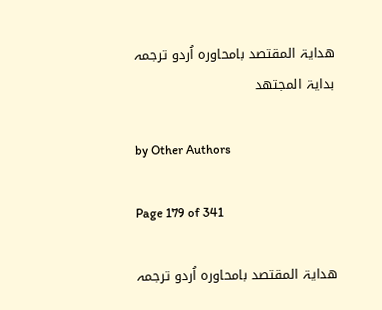ھدایۃ المقتصد بامحاورہ اُردو ترجمہ بدایۃ المجتھد

by Other Authors

Page 179 of 341

ھدایۃ المقتصد بامحاورہ اُردو ترجمہ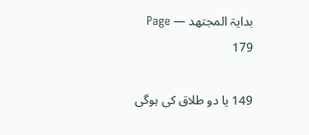بدایۃ المجتھد — Page 179

149 یا دو طلاق کی ہوگی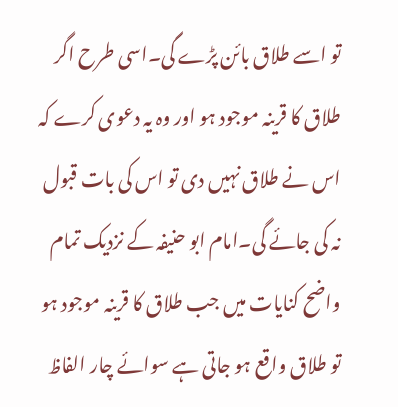تو اسے طلاق بائن پڑے گی۔اسی طرح اگر طلاق کا قرینہ موجود ہو اور وہ یہ دعوی کرے کہ اس نے طلاق نہیں دی تو اس کی بات قبول نہ کی جائے گی۔امام ابو حنیفہ کے نزدیک تمام واضح کنایات میں جب طلاق کا قرینہ موجود ہو تو طلاق واقع ہو جاتی ہے سوائے چار الفاظ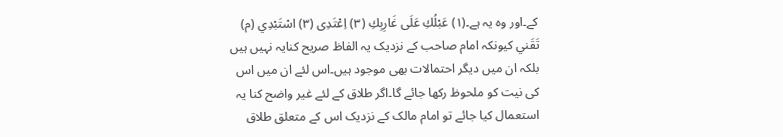کے۔اور وہ یہ ہے۔(۱) عَبْلُكِ عَلَى غَارِبِكِ (٣) اِعْتَدِی (۳) اسْتَبْدِي (م) تَقَني کیونکہ امام صاحب کے نزدیک یہ الفاظ صریح کنایہ نہیں ہیں بلکہ ان میں دیگر احتمالات بھی موجود ہیں۔اس لئے ان میں اس کی نیت کو ملحوظ رکھا جائے گا۔اگر طلاق کے لئے غیر واضح کنا یہ استعمال کیا جائے تو امام مالک کے نزدیک اس کے متعلق طلاق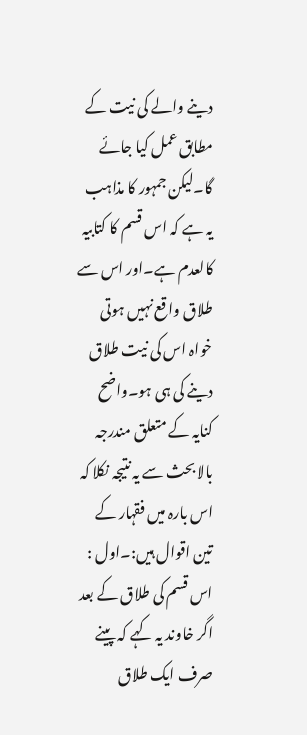دینے والے کی نیت کے مطابق عمل کیا جائے گا۔لیکن جمہور کا مذاہب یہ ہے کہ اس قسم کا کتابیہ کالعدم ہے۔اور اس سے طلاق واقع نہیں ہوتی خواہ اس کی نیت طلاق دینے کی ہی ہو۔واضح کنایہ کے متعلق مندرجہ بالا بحث سے یہ نتیجہ نکلا کہ اس بارہ میں فقہار کے تین اقوال ہیں:۔اول : اس قسم کی طلاق کے بعد اگر خاوند یہ کہے کہ پینے صرف ایک طلاق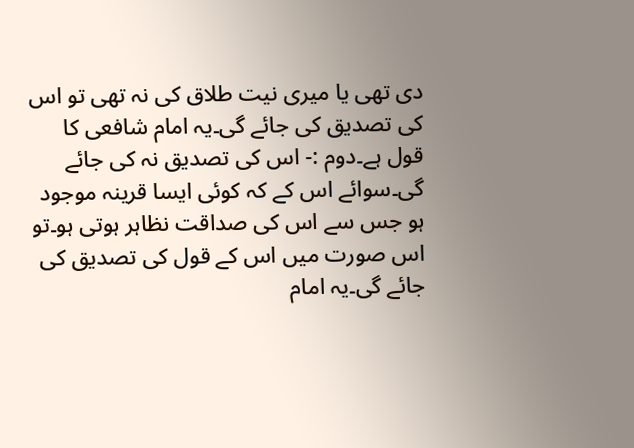دی تھی یا میری نیت طلاق کی نہ تھی تو اس کی تصدیق کی جائے گی۔یہ امام شافعی کا قول ہے۔دوم :- اس کی تصدیق نہ کی جائے گی۔سوائے اس کے کہ کوئی ایسا قرینہ موجود ہو جس سے اس کی صداقت نظاہر ہوتی ہو۔تو اس صورت میں اس کے قول کی تصدیق کی جائے گی۔یہ امام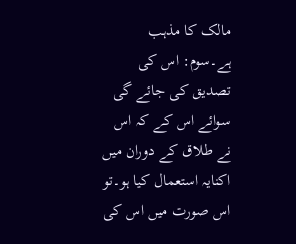مالک کا مذہب ہے۔سوم: اس کی تصدیق کی جائے گی سوائے اس کے کہ اس نے طلاق کے دوران میں اکنایہ استعمال کیا ہو۔تو اس صورت میں اس کی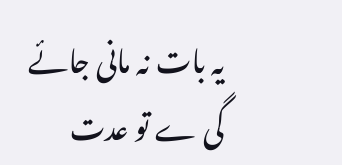یہ بات نہ مانی جائے گی ے تو عدت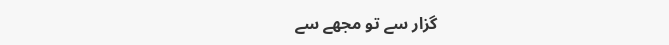گزار سے تو مجھے سے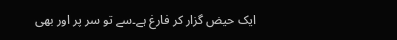ایک حیض گزار کر فارغ ہے۔سے تو سر پر اور بھی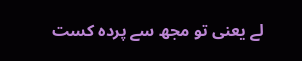لے یعنی تو مجھ سے پرده کست